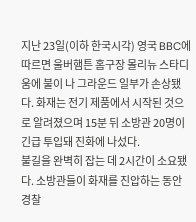지난 23일(이하 한국시각) 영국 BBC에 따르면 울버햄튼 홈구장 몰리뉴 스타디움에 불이 나 그라운드 일부가 손상됐다. 화재는 전기 제품에서 시작된 것으로 알려졌으며 15분 뒤 소방관 20명이 긴급 투입돼 진화에 나섰다.
불길을 완벽히 잡는 데 2시간이 소요됐다. 소방관들이 화재를 진압하는 동안 경찰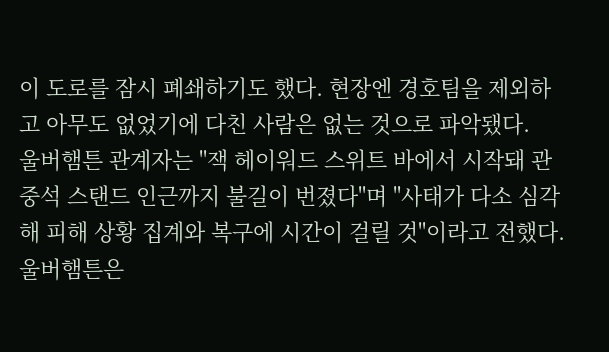이 도로를 잠시 폐쇄하기도 했다. 현장엔 경호팀을 제외하고 아무도 없었기에 다친 사람은 없는 것으로 파악됐다.
울버햄튼 관계자는 "잭 헤이워드 스위트 바에서 시작돼 관중석 스탠드 인근까지 불길이 번졌다"며 "사태가 다소 심각해 피해 상황 집계와 복구에 시간이 걸릴 것"이라고 전했다.
울버햄튼은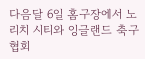다음달 6일 홈구장에서 노리치 시티와 잉글랜드 축구협회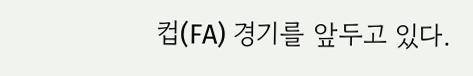컵(FA) 경기를 앞두고 있다.